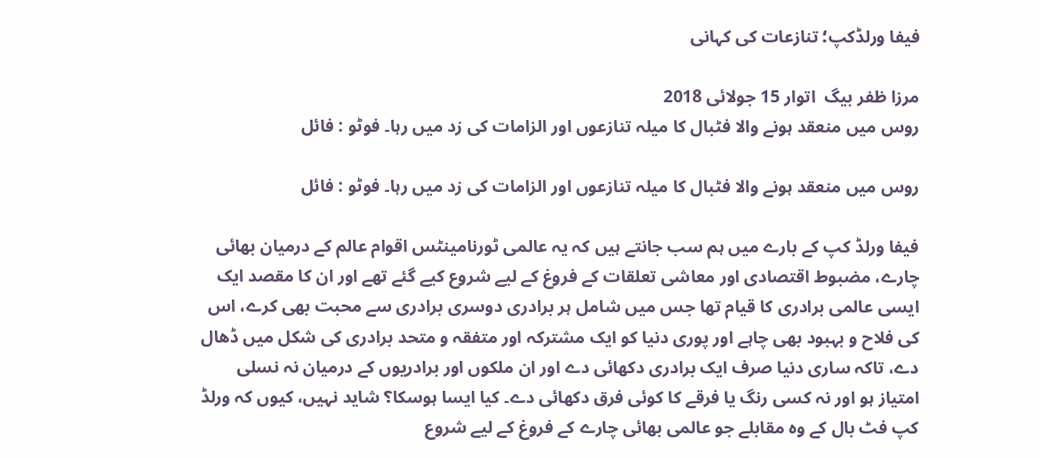فیفا ورلڈکپ؛ تنازعات کی کہانی

مرزا ظفر بیگ  اتوار 15 جولائی 2018
روس میں منعقد ہونے والا فٹبال کا میلہ تنازعوں اور الزامات کی زد میں رہا۔ فوٹو : فائل

روس میں منعقد ہونے والا فٹبال کا میلہ تنازعوں اور الزامات کی زد میں رہا۔ فوٹو : فائل

فیفا ورلڈ کپ کے بارے میں ہم سب جانتے ہیں کہ یہ عالمی ٹورنامینٹس اقوام عالم کے درمیان بھائی چارے، مضبوط اقتصادی اور معاشی تعلقات کے فروغ کے لیے شروع کیے گئے تھے اور ان کا مقصد ایک ایسی عالمی برادری کا قیام تھا جس میں شامل ہر برادری دوسری برادری سے محبت بھی کرے، اس کی فلاح و بہبود بھی چاہے اور پوری دنیا کو ایک مشترکہ اور متفقہ و متحد برادری کی شکل میں ڈھال دے، تاکہ ساری دنیا صرف ایک برادری دکھائی دے اور ان ملکوں اور برادریوں کے درمیان نہ نسلی امتیاز ہو اور نہ کسی رنگ یا فرقے کا کوئی فرق دکھائی دے۔ کیا ایسا ہوسکا؟ شاید نہیں، کیوں کہ ورلڈ کپ فٹ بال کے وہ مقابلے جو عالمی بھائی چارے کے فروغ کے لیے شروع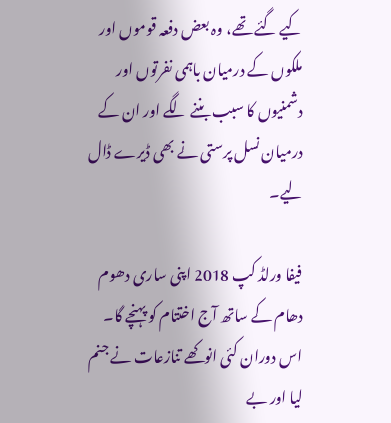کیے گئے تھے، وہ بعض دفعہ قوموں اور ملکوں کے درمیان باہمی نفرتوں اور دشمنیوں کا سبب بننے لگے اور ان کے درمیان نسل پرستی نے بھی ڈیرے ڈال لیے۔

فیفا ورلڈ کپ 2018 اپنی ساری دھوم دھام کے ساتھ آج اختتام کو پہنچے گا۔ اس دوران کئی انوکھے تنازعات نے جنم لیا اور بے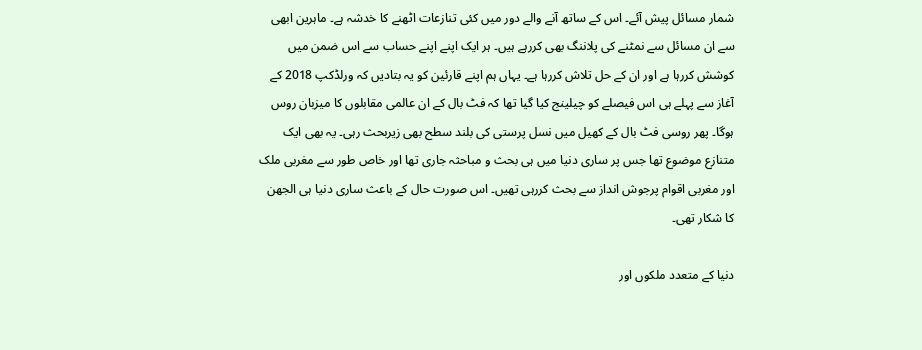شمار مسائل پیش آئے۔ اس کے ساتھ آنے والے دور میں کئی تنازعات اٹھنے کا خدشہ ہے۔ ماہرین ابھی سے ان مسائل سے نمٹنے کی پلاننگ بھی کررہے ہیں۔ ہر ایک اپنے اپنے حساب سے اس ضمن میں کوشش کررہا ہے اور ان کے حل تلاش کررہا ہے۔ یہاں ہم اپنے قارئین کو یہ بتادیں کہ ورلڈکپ 2018 کے آغاز سے پہلے ہی اس فیصلے کو چیلینج کیا گیا تھا کہ فٹ بال کے ان عالمی مقابلوں کا میزبان روس ہوگا۔ پھر روسی فٹ بال کے کھیل میں نسل پرستی کی بلند سطح بھی زیربحث رہی۔ یہ بھی ایک متنازع موضوع تھا جس پر ساری دنیا میں ہی بحث و مباحثہ جاری تھا اور خاص طور سے مغربی ملک اور مغربی اقوام پرجوش انداز سے بحث کررہی تھیں۔ اس صورت حال کے باعث ساری دنیا ہی الجھن کا شکار تھی۔

دنیا کے متعدد ملکوں اور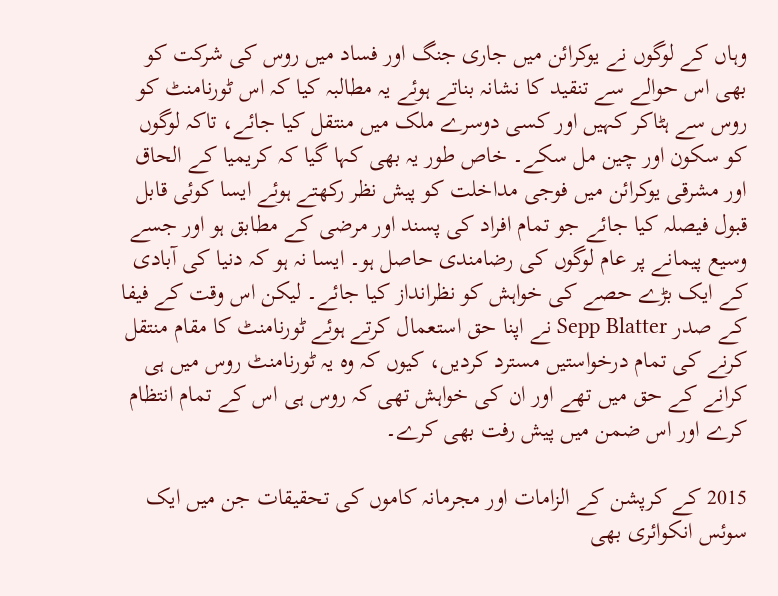وہاں کے لوگوں نے یوکرائن میں جاری جنگ اور فساد میں روس کی شرکت کو بھی اس حوالے سے تنقید کا نشانہ بناتے ہوئے یہ مطالبہ کیا کہ اس ٹورنامنٹ کو روس سے ہٹاکر کہیں اور کسی دوسرے ملک میں منتقل کیا جائے، تاکہ لوگوں کو سکون اور چین مل سکے۔ خاص طور یہ بھی کہا گیا کہ کریمیا کے الحاق اور مشرقی یوکرائن میں فوجی مداخلت کو پیش نظر رکھتے ہوئے ایسا کوئی قابل قبول فیصلہ کیا جائے جو تمام افراد کی پسند اور مرضی کے مطابق ہو اور جسے وسیع پیمانے پر عام لوگوں کی رضامندی حاصل ہو۔ ایسا نہ ہو کہ دنیا کی آبادی کے ایک بڑے حصے کی خواہش کو نظرانداز کیا جائے۔ لیکن اس وقت کے فیفا کے صدر Sepp Blatter نے اپنا حق استعمال کرتے ہوئے ٹورنامنٹ کا مقام منتقل کرنے کی تمام درخواستیں مسترد کردیں، کیوں کہ وہ یہ ٹورنامنٹ روس میں ہی کرانے کے حق میں تھے اور ان کی خواہش تھی کہ روس ہی اس کے تمام انتظام کرے اور اس ضمن میں پیش رفت بھی کرے۔

2015 کے کرپشن کے الزامات اور مجرمانہ کاموں کی تحقیقات جن میں ایک سوئس انکوائری بھی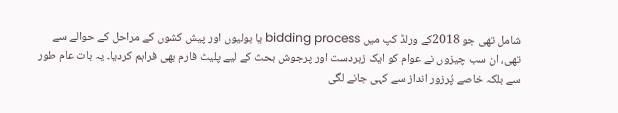شامل تھی جو 2018کے ورلڈ کپ میں bidding process یا بولیوں اور پیش کشوں کے مراحل کے حوالے سے تھی، ان سب چیزوں نے عوام کو ایک زبردست اور پرجوش بحث کے لیے پلیٹ فارم بھی فراہم کردیا۔ یہ بات عام طور سے بلکہ خاصے پُرزور انداز سے کہی جانے لگی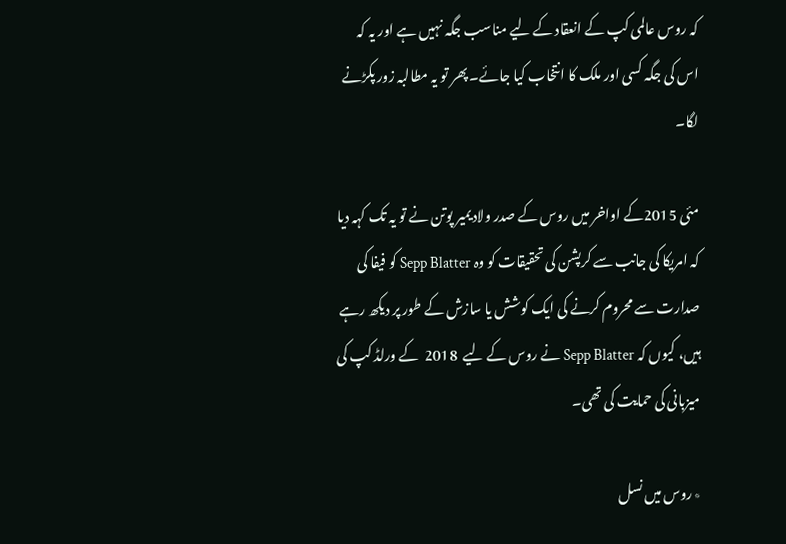کہ روس عالمی کپ کے انعقاد کے لیے مناسب جگہ نہیں ہے اور یہ کہ اس کی جگہ کسی اور ملک کا انتخاب کیا جائے۔ پھر تو یہ مطالبہ زور پکڑنے لگا۔

مئی 2015کے اواخر میں روس کے صدر ولادیمیر پوتن نے تو یہ تک کہہ دیا کہ امریکا کی جانب سے کرپشن کی تحقیقات کو وہ Sepp Blatter کو فیفا کی صدارت سے محروم کرنے کی ایک کوشش یا سازش کے طور پر دیکھ رہے ہیں، کیوں کہ Sepp Blatter نے روس کے لیے  2018  کے ورلڈ کپ کی میزبانی کی حمایت کی تھی۔

٭روس میں نسل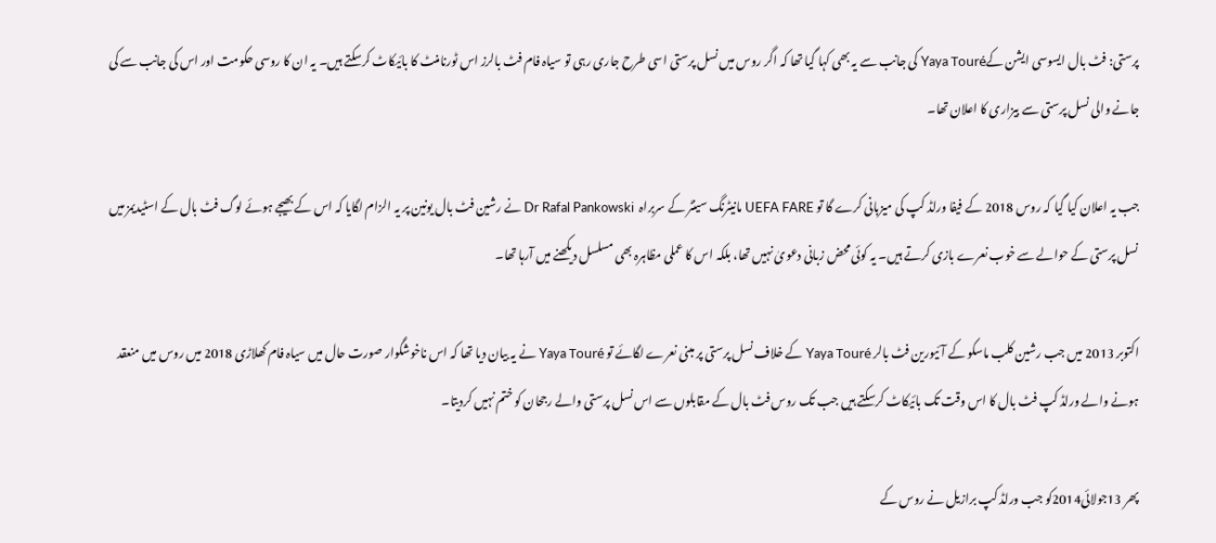پرستی: فٹ بال ایسوسی ایشن کےYaya Touré کی جانب سے یہ بھی کہا گیا تھا کہ اگر روس میں نسل پرستی اسی طرح جاری رہی تو سیاہ فام فٹ بالرز اس ٹورنامنٹ کا بائیکاٹ کرسکتے ہیں۔ یہ ان کا روسی حکومت اور اس کی جانب سے کی جانے والی نسل پرستی سے بیزاری کا اعلان تھا۔

جب یہ اعلان کیا گیا کہ روس 2018 کے فیفا ورلڈ کپ کی میزبانی کرے گا تو UEFA FARE مانیٹرنگ سینٹر کے سربراہ  Dr Rafal Pankowski نے رشین فٹ بال یونین پر یہ الزام لگایا کہ اس کے بھیجے ہوئے لوگ فٹ بال کے اسٹیدیمز میں نسل پرستی کے حوالے سے خوب نعرے بازی کرتے ہیں۔ یہ کوئی محض زبانی دعویٰ نہیں تھا، بلکہ اس کا عملی مظاہرہ بھی مسلسل دیکھنے میں آرہا تھا۔

اکتوبر 2013 میں جب رشین کلب ماسکو کے آئیورین فٹ بالر Yaya Touré کے خلاف نسل پرستی پر مبنی نعرے لگائے تو Yaya Touré نے یہ بیان دیا تھا کہ اس ناخوشگوار صورت حال میں سیاہ فام کھلاڑی 2018 میں روس میں منعقد ہونے والے ورلڈ کپ فٹ بال کا اس وقت تک بائیکاٹ کرسکتے ہیں جب تک روس فٹ بال کے مقابلوں سے اس نسل پرستی والے رجحان کو ختم نہیں کردیتا۔

پھر 13جولائی2014کو جب ورلڈ کپ برازیل نے روس کے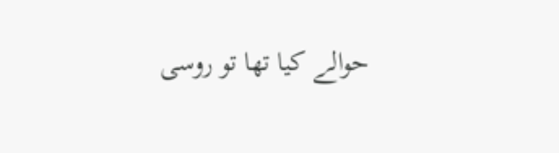حوالے کیا تھا تو روسی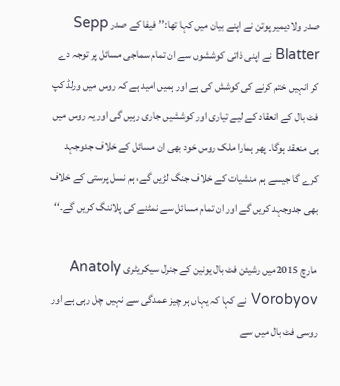صدر ولادیمیر پوتن نے اپنے بیان میں کہا تھا:’’فیفا کے صدر Sepp Blatter نے اپنی ذاتی کوششوں سے ان تمام سماجی مسائل پر توجہ دے کر انہیں ختم کرنے کی کوشش کی ہے اور ہمیں امید ہے کہ روس میں ورلڈ کپ فٹ بال کے انعقاد کے لیے تیاری اور کوششیں جاری رہیں گی اور یہ روس میں ہی منعقد ہوگا۔ پھر ہمارا ملک روس خود بھی ان مسائل کے خلاف جدوجہد کرے گا جیسے ہم منشیات کے خلاف جنگ لڑیں گے، ہم نسل پرستی کے خلاف بھی جدوجہد کریں گے اور ان تمام مسائل سے نمٹنے کی پلاننگ کریں گے۔‘‘

مارچ 2015میں رشیئن فٹ بال یونین کے جنرل سیکریٹری Anatoly Vorobyov نے کہا کہ یہاں ہر چیز عمدگی سے نہیں چل رہی ہے اور روسی فٹ بال میں سے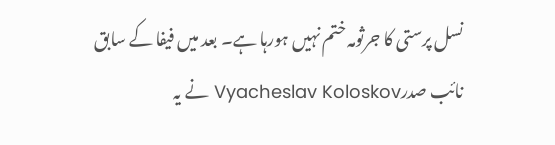نسل پرستی کا جرثومہ ختم نہیں ہورہا ہے۔ بعد میں فیفا کے سابق نائب صدرVyacheslav Koloskov نے یہ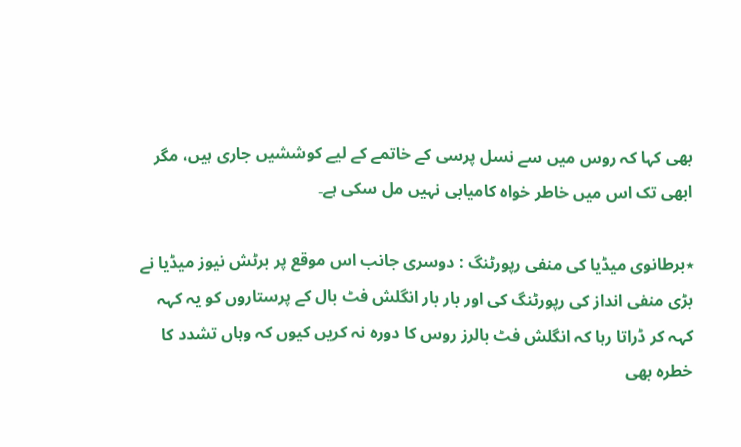بھی کہا کہ روس میں سے نسل پرسی کے خاتمے کے لیے کوششیں جاری ہیں، مگر ابھی تک اس میں خاطر خواہ کامیابی نہیں مل سکی ہے۔

٭برطانوی میڈیا کی منفی رپورٹنگ : دوسری جانب اس موقع پر برٹش نیوز میڈیا نے بڑی منفی انداز کی رپورٹنگ کی اور بار بار انگلش فٹ بال کے پرستاروں کو یہ کہہ کہہ کر ڈراتا رہا کہ انگلش فٹ بالرز روس کا دورہ نہ کریں کیوں کہ وہاں تشدد کا خطرہ بھی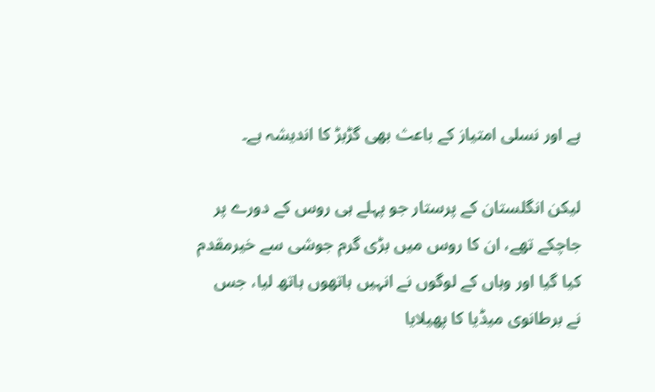ہے اور نسلی امتیاز کے باعث بھی گڑبڑ کا اندیشہ ہے۔

لیکن انگلستان کے پرستار جو پہلے ہی روس کے دورے پر جاچکے تھے، ان کا روس میں بڑی گرم جوشی سے خیرمقدم کیا گیا اور وہاں کے لوگوں نے انہیں ہاتھوں ہاتھ لیا، جس نے برطانوی میڈیا کا پھیلایا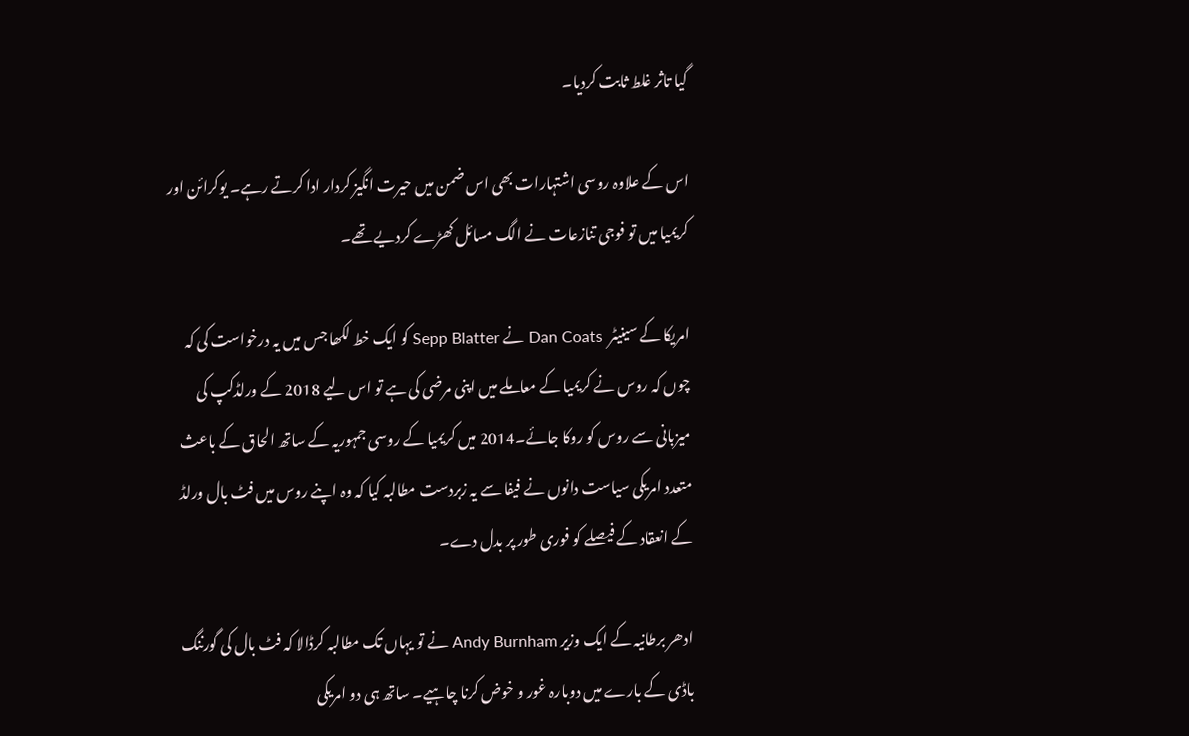گیا تاثر غلط ثابت کردیا۔

اس کے علاوہ روسی اشتہارات بھی اس ضمن میں حیرت انگیز کردار ادا کرتے رہے۔ یوکرائن اور کریمیا میں تو فوجی تنازعات نے الگ مسائل کھڑے کردیے تھے۔

امریکا کے سینیٹر  Dan Coats نے Sepp Blatter کو ایک خط لکھا جس میں یہ درخواست کی کہ چوں کہ روس نے کریمیا کے معاملے میں اپنی مرضی کی ہے تو اس لیے 2018 کے ورلڈکپ کی میزبانی سے روس کو روکا جائے۔2014 میں کریمیا کے روسی جمہوریہ کے ساتھ الحاق کے باعث متعدد امریکی سیاست دانوں نے فیفا سے یہ زبردست مطالبہ کیا کہ وہ اپنے روس میں فٹ بال ورلڈ کے انعقاد کے فیصلے کو فوری طور پر بدل دے۔

ادھر برطانیہ کے ایک وزیر Andy Burnham نے تو یہاں تک مطالبہ کرڈالا کہ فٹ بال کی گورننگ باڈی کے بارے میں دوبارہ غور و خوض کرنا چاہیے۔ ساتھ ہی دو امریکی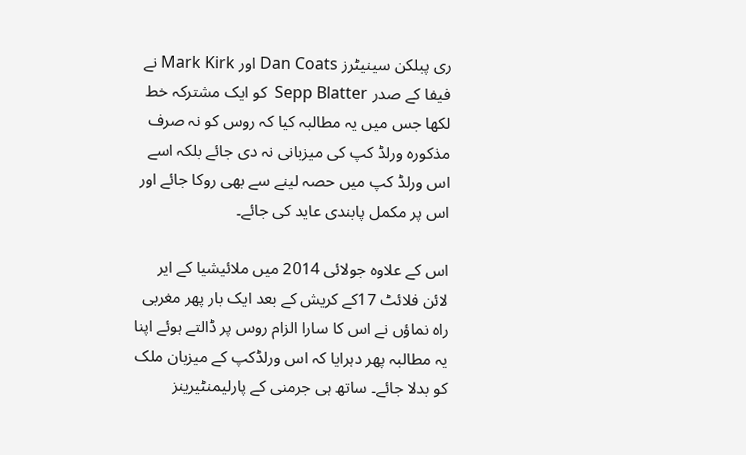ری پبلکن سینیٹرز Dan Coats اور Mark Kirk نے فیفا کے صدر Sepp Blatter  کو ایک مشترکہ خط لکھا جس میں یہ مطالبہ کیا کہ روس کو نہ صرف مذکورہ ورلڈ کپ کی میزبانی نہ دی جائے بلکہ اسے اس ورلڈ کپ میں حصہ لینے سے بھی روکا جائے اور اس پر مکمل پابندی عاید کی جائے۔

اس کے علاوہ جولائی 2014 میں ملائیشیا کے ایر لائن فلائٹ 17کے کریش کے بعد ایک بار پھر مغربی راہ نماؤں نے اس کا سارا الزام روس پر ڈالتے ہوئے اپنا یہ مطالبہ پھر دہرایا کہ اس ورلڈکپ کے میزبان ملک کو بدلا جائے۔ ساتھ ہی جرمنی کے پارلیمنٹیرینز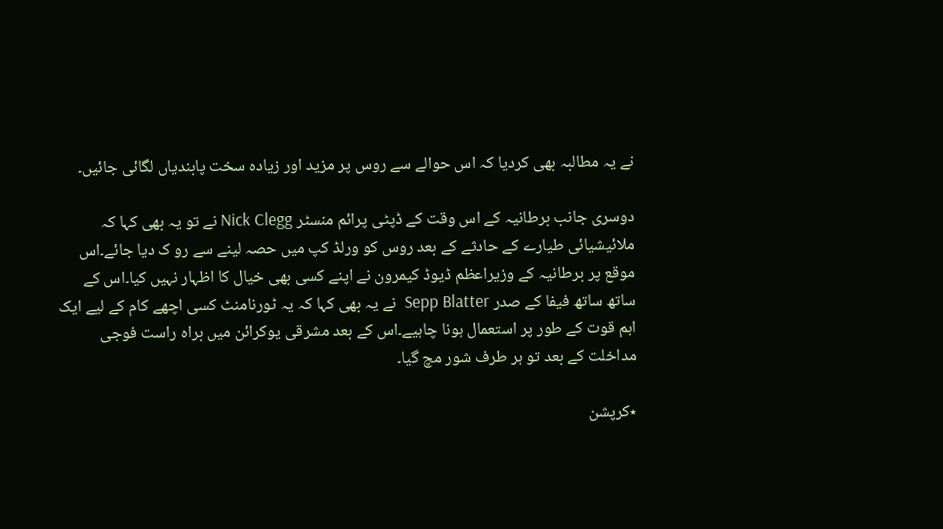نے یہ مطالبہ بھی کردیا کہ اس حوالے سے روس پر مزید اور زیادہ سخت پابندیاں لگائی جائیں۔

دوسری جانب برطانیہ کے اس وقت کے ڈپٹی پرائم منسٹر Nick Clegg نے تو یہ بھی کہا کہ ملائیشیائی طیارے کے حادثے کے بعد روس کو ورلڈ کپ میں حصہ لینے سے رو ک دیا جائے۔اس موقع پر برطانیہ کے وزیراعظم ڈیوڈ کیمرون نے اپنے کسی بھی خیال کا اظہار نہیں کیا۔اس کے ساتھ ساتھ فیفا کے صدر Sepp Blatter  نے یہ بھی کہا کہ یہ ٹورنامنٹ کسی اچھے کام کے لیے ایک اہم قوت کے طور پر استعمال ہونا چاہیے۔اس کے بعد مشرقی یوکرائن میں براہ راست فوجی مداخلت کے بعد تو ہر طرف شور مچ گیا۔

٭کرپشن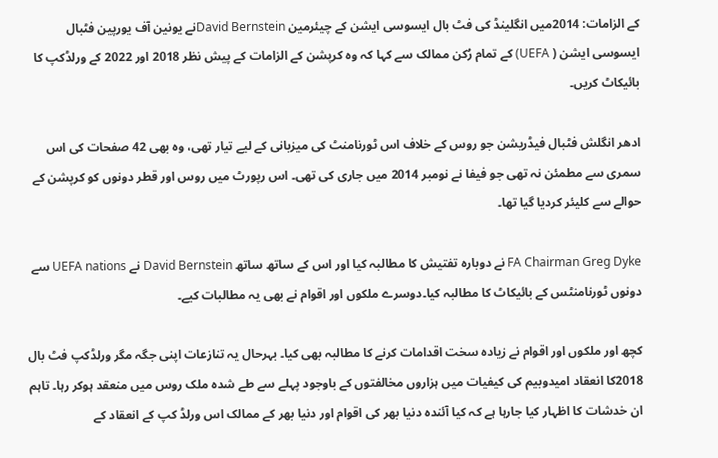کے الزامات: 2014میں انگلینڈ کی فٹ بال ایسوسی ایشن کے چیئرمین David Bernsteinنے یونین آف یورپین فٹبال ایسوسی ایشن ( UEFA) کے تمام رُکن ممالک سے کہا کہ وہ کرپشن کے الزامات کے پیش نظر 2018 اور 2022 کے ورلڈکپ کا بائیکاٹ کریں۔

ادھر انگلش فٹبال فیڈریشن جو روس کے خلاف اس ٹورنامنٹ کی میزبانی کے لیے تیار تھی، وہ بھی 42 صفحات کی اس سمری سے مطمئن نہ تھی جو فیفا نے نومبر 2014 میں جاری کی تھی۔ اس رپورٹ میں روس اور قطر دونوں کو کرپشن کے حوالے سے کلیئر کردیا گیا تھا۔

FA Chairman Greg Dyke نے دوبارہ تفتیش کا مطالبہ کیا اور اس کے ساتھ ساتھ David Bernstein نے UEFA nations سے دونوں ٹورنامنٹس کے بائیکاٹ کا مطالبہ کیا۔دوسرے ملکوں اور اقوام نے بھی یہ مطالبات کیے۔

کچھ اور ملکوں اور اقوام نے زیادہ سخت اقدامات کرنے کا مطالبہ بھی کیا۔ بہرحال یہ تنازعات اپنی جگہ مگر ورلڈکپ فٹ بال 2018کا انعقاد امیدوبیم کی کیفیات میں ہزاروں مخالفتوں کے باوجود پہلے سے طے شدہ ملک روس میں منعقد ہوکر رہا۔ تاہم ان خدشات کا اظہار کیا جارہا ہے کہ کیا آئندہ دنیا بھر کی اقوام اور دنیا بھر کے ممالک اس ورلڈ کپ کے انعقاد کے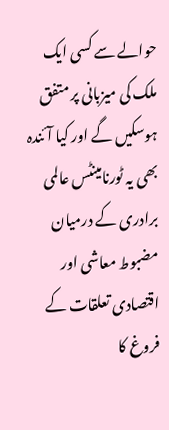حوالے سے کسی ایک ملک کی میزبانی پر متفق ہوسکیں گے اور کیا آئندہ بھی یہ ٹورنامینٹس عالمی برادری کے درمیان مضبوط معاشی اور اقتصادی تعلقات کے فروغ کا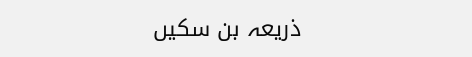ذریعہ بن سکیں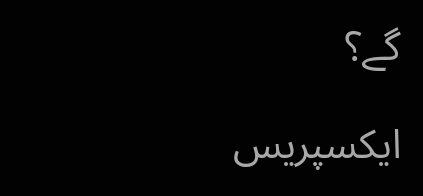گے؟

ایکسپریس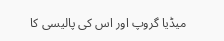میڈیا گروپ اور اس کی پالیسی کا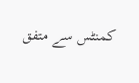کمنٹس سے متفق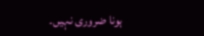ہونا ضروری نہیں۔